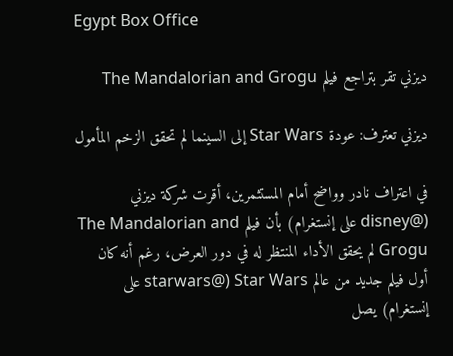Egypt Box Office

ديزني تقر بتراجع فيلم The Mandalorian and Grogu

ديزني تعترف: عودة Star Wars إلى السينما لم تحقق الزخم المأمول

في اعتراف نادر وواضح أمام المستثمرين، أقرت شركة ديزني (@disney على إنستغرام) بأن فيلم The Mandalorian and Grogu لم يحقق الأداء المنتظر له في دور العرض، رغم أنه كان أول فيلم جديد من عالم Star Wars (@starwars على إنستغرام) يصل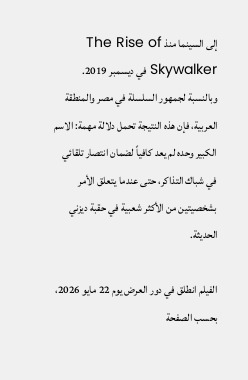إلى السينما منذ The Rise of Skywalker في ديسمبر 2019. وبالنسبة لجمهور السلسلة في مصر والمنطقة العربية، فإن هذه النتيجة تحمل دلالة مهمة: الاسم الكبير وحده لم يعد كافياً لضمان انتصار تلقائي في شباك التذاكر، حتى عندما يتعلق الأمر بشخصيتين من الأكثر شعبية في حقبة ديزني الحديثة.

الفيلم انطلق في دور العرض يوم 22 مايو 2026، بحسب الصفحة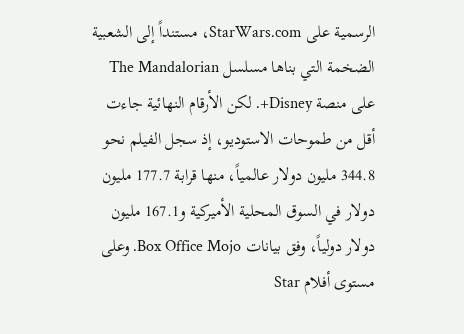الرسمية على StarWars.com، مستنداً إلى الشعبية الضخمة التي بناها مسلسل The Mandalorian على منصة Disney+. لكن الأرقام النهائية جاءت أقل من طموحات الاستوديو، إذ سجل الفيلم نحو 344.8 مليون دولار عالمياً، منها قرابة 177.7 مليون دولار في السوق المحلية الأميركية و167.1 مليون دولار دولياً، وفق بيانات Box Office Mojo. وعلى مستوى أفلام Star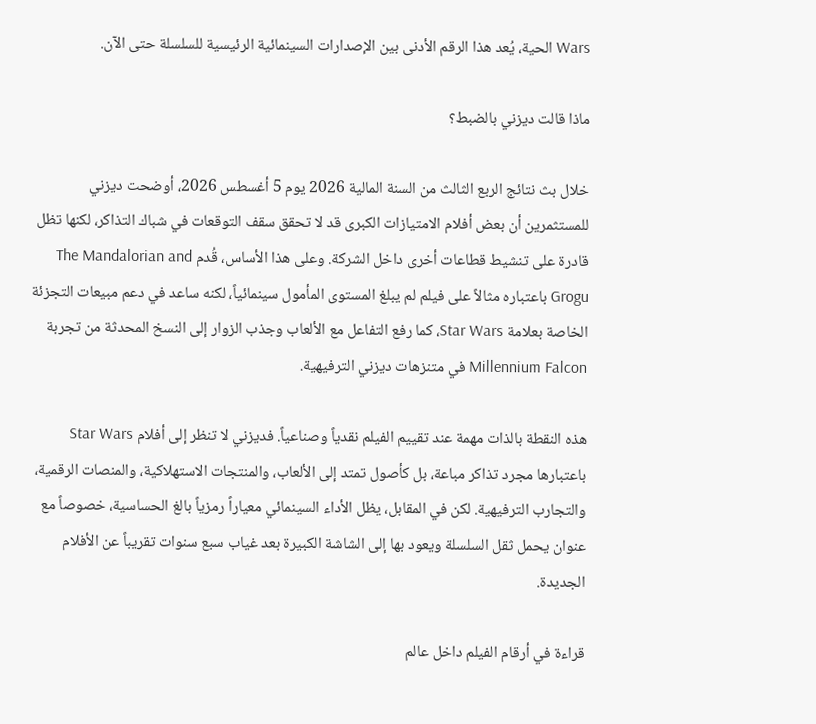Wars الحية، يُعد هذا الرقم الأدنى بين الإصدارات السينمائية الرئيسية للسلسلة حتى الآن.

ماذا قالت ديزني بالضبط؟

خلال بث نتائج الربع الثالث من السنة المالية 2026 يوم 5 أغسطس 2026، أوضحت ديزني للمستثمرين أن بعض أفلام الامتيازات الكبرى قد لا تحقق سقف التوقعات في شباك التذاكر، لكنها تظل قادرة على تنشيط قطاعات أخرى داخل الشركة. وعلى هذا الأساس، قُدم The Mandalorian and Grogu باعتباره مثالاً على فيلم لم يبلغ المستوى المأمول سينمائياً، لكنه ساعد في دعم مبيعات التجزئة الخاصة بعلامة Star Wars، كما رفع التفاعل مع الألعاب وجذب الزوار إلى النسخ المحدثة من تجربة Millennium Falcon في متنزهات ديزني الترفيهية.

هذه النقطة بالذات مهمة عند تقييم الفيلم نقدياً وصناعياً. فديزني لا تنظر إلى أفلام Star Wars باعتبارها مجرد تذاكر مباعة، بل كأصول تمتد إلى الألعاب، والمنتجات الاستهلاكية، والمنصات الرقمية، والتجارب الترفيهية. لكن في المقابل، يظل الأداء السينمائي معياراً رمزياً بالغ الحساسية، خصوصاً مع عنوان يحمل ثقل السلسلة ويعود بها إلى الشاشة الكبيرة بعد غياب سبع سنوات تقريباً عن الأفلام الجديدة.

قراءة في أرقام الفيلم داخل عالم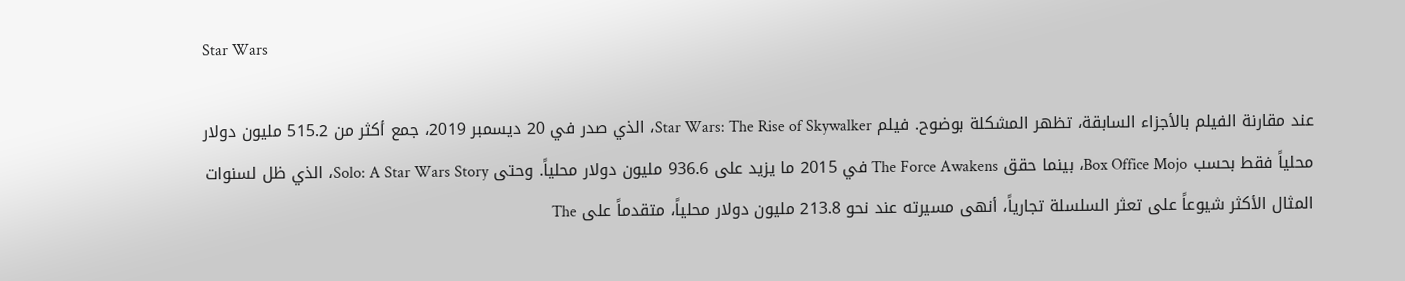Star Wars

عند مقارنة الفيلم بالأجزاء السابقة، تظهر المشكلة بوضوح. فيلم Star Wars: The Rise of Skywalker، الذي صدر في 20 ديسمبر 2019، جمع أكثر من 515.2 مليون دولار محلياً فقط بحسب Box Office Mojo، بينما حقق The Force Awakens في 2015 ما يزيد على 936.6 مليون دولار محلياً. وحتى Solo: A Star Wars Story، الذي ظل لسنوات المثال الأكثر شيوعاً على تعثر السلسلة تجارياً، أنهى مسيرته عند نحو 213.8 مليون دولار محلياً، متقدماً على The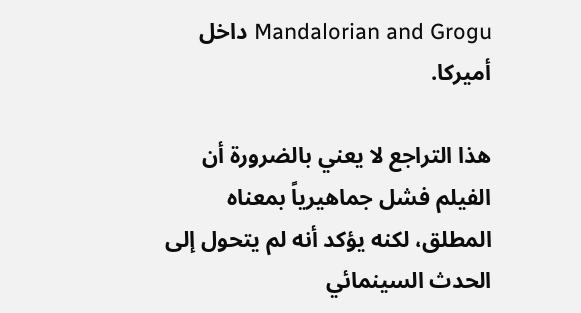Mandalorian and Grogu داخل أميركا.

هذا التراجع لا يعني بالضرورة أن الفيلم فشل جماهيرياً بمعناه المطلق، لكنه يؤكد أنه لم يتحول إلى الحدث السينمائي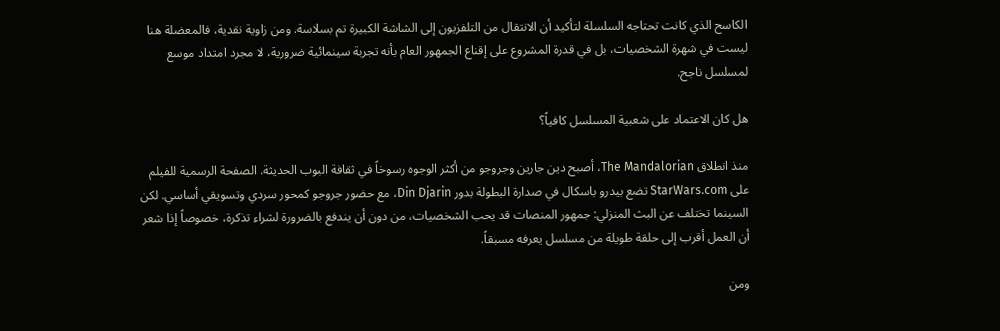الكاسح الذي كانت تحتاجه السلسلة لتأكيد أن الانتقال من التلفزيون إلى الشاشة الكبيرة تم بسلاسة. ومن زاوية نقدية، فالمعضلة هنا ليست في شهرة الشخصيات، بل في قدرة المشروع على إقناع الجمهور العام بأنه تجربة سينمائية ضرورية، لا مجرد امتداد موسع لمسلسل ناجح.

هل كان الاعتماد على شعبية المسلسل كافياً؟

منذ انطلاق The Mandalorian، أصبح دين جارين وجروجو من أكثر الوجوه رسوخاً في ثقافة البوب الحديثة. الصفحة الرسمية للفيلم على StarWars.com تضع بيدرو باسكال في صدارة البطولة بدور Din Djarin، مع حضور جروجو كمحور سردي وتسويقي أساسي. لكن السينما تختلف عن البث المنزلي: جمهور المنصات قد يحب الشخصيات، من دون أن يندفع بالضرورة لشراء تذكرة، خصوصاً إذا شعر أن العمل أقرب إلى حلقة طويلة من مسلسل يعرفه مسبقاً.

ومن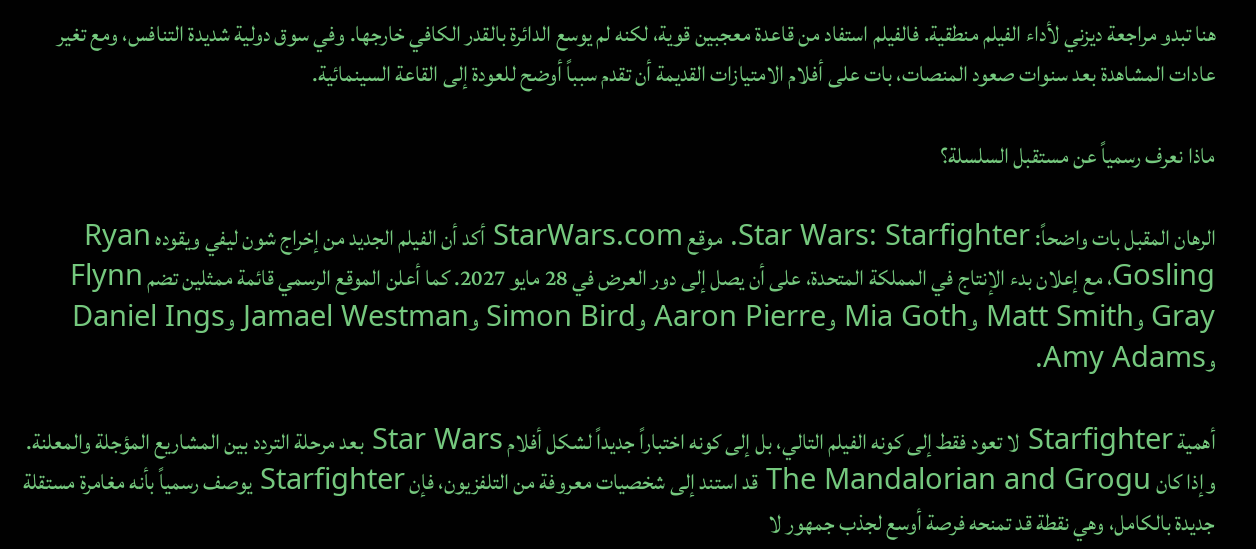هنا تبدو مراجعة ديزني لأداء الفيلم منطقية. فالفيلم استفاد من قاعدة معجبين قوية، لكنه لم يوسع الدائرة بالقدر الكافي خارجها. وفي سوق دولية شديدة التنافس، ومع تغير عادات المشاهدة بعد سنوات صعود المنصات، بات على أفلام الامتيازات القديمة أن تقدم سبباً أوضح للعودة إلى القاعة السينمائية.

ماذا نعرف رسمياً عن مستقبل السلسلة؟

الرهان المقبل بات واضحاً: Star Wars: Starfighter. موقع StarWars.com أكد أن الفيلم الجديد من إخراج شون ليفي ويقوده Ryan Gosling، مع إعلان بدء الإنتاج في المملكة المتحدة، على أن يصل إلى دور العرض في 28 مايو 2027. كما أعلن الموقع الرسمي قائمة ممثلين تضم Flynn Gray وMatt Smith وMia Goth وAaron Pierre وSimon Bird وJamael Westman وDaniel Ings وAmy Adams.

أهمية Starfighter لا تعود فقط إلى كونه الفيلم التالي، بل إلى كونه اختباراً جديداً لشكل أفلام Star Wars بعد مرحلة التردد بين المشاريع المؤجلة والمعلنة. وإذا كان The Mandalorian and Grogu قد استند إلى شخصيات معروفة من التلفزيون، فإن Starfighter يوصف رسمياً بأنه مغامرة مستقلة جديدة بالكامل، وهي نقطة قد تمنحه فرصة أوسع لجذب جمهور لا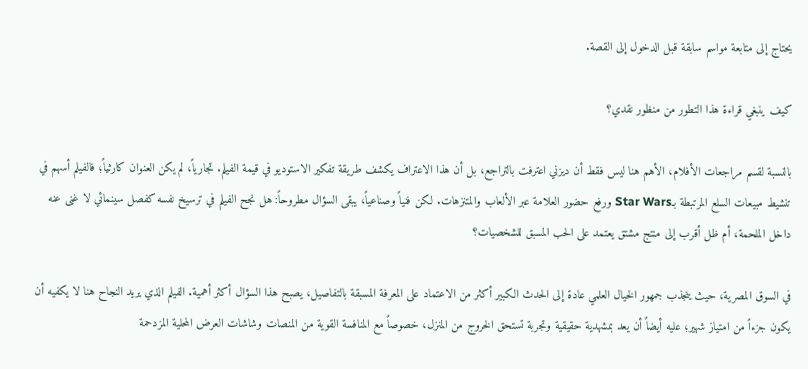يحتاج إلى متابعة مواسم سابقة قبل الدخول إلى القصة.

كيف ينبغي قراءة هذا التطور من منظور نقدي؟

بالنسبة لقسم مراجعات الأفلام، الأهم هنا ليس فقط أن ديزني اعترفت بالتراجع، بل أن هذا الاعتراف يكشف طريقة تفكير الاستوديو في قيمة الفيلم. تجارياً، لم يكن العنوان كارثياً؛ فالفيلم أسهم في تنشيط مبيعات السلع المرتبطة بـStar Wars ورفع حضور العلامة عبر الألعاب والمتنزهات. لكن فنياً وصناعياً، يبقى السؤال مطروحاً: هل نجح الفيلم في ترسيخ نفسه كفصل سينمائي لا غنى عنه داخل الملحمة، أم ظل أقرب إلى منتج مشتق يعتمد على الحب المسبق للشخصيات؟

في السوق المصرية، حيث ينجذب جمهور الخيال العلمي عادة إلى الحدث الكبير أكثر من الاعتماد على المعرفة المسبقة بالتفاصيل، يصبح هذا السؤال أكثر أهمية. الفيلم الذي يريد النجاح هنا لا يكفيه أن يكون جزءاً من امتياز شهير؛ عليه أيضاً أن يعد بمشهدية حقيقية وتجربة تستحق الخروج من المنزل، خصوصاً مع المنافسة القوية من المنصات وشاشات العرض المحلية المزدحمة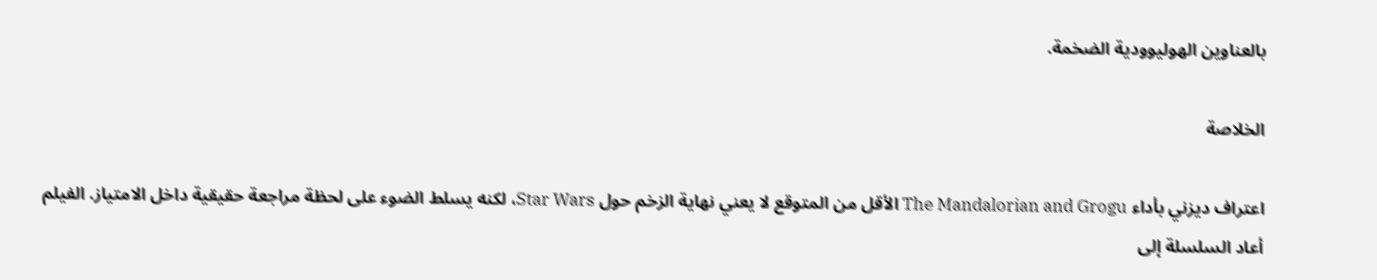بالعناوين الهوليوودية الضخمة.

الخلاصة

اعتراف ديزني بأداء The Mandalorian and Grogu الأقل من المتوقع لا يعني نهاية الزخم حول Star Wars، لكنه يسلط الضوء على لحظة مراجعة حقيقية داخل الامتياز. الفيلم أعاد السلسلة إلى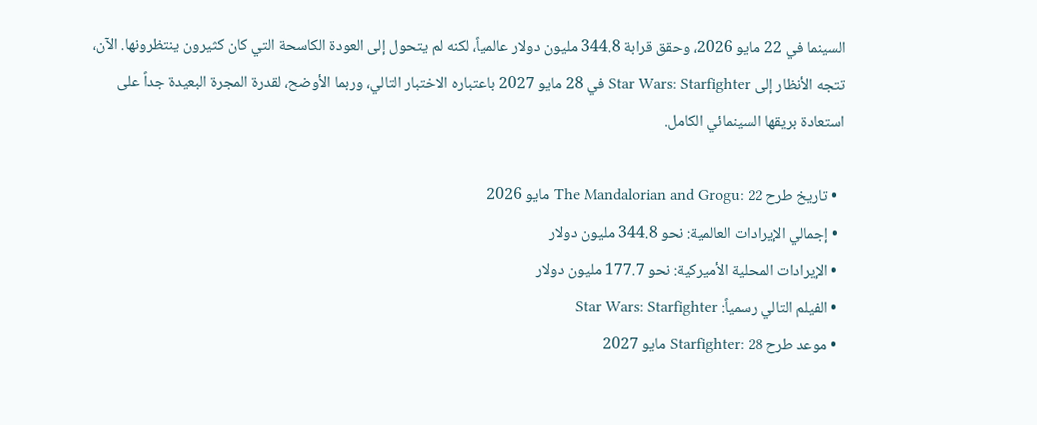السينما في 22 مايو 2026، وحقق قرابة 344.8 مليون دولار عالمياً، لكنه لم يتحول إلى العودة الكاسحة التي كان كثيرون ينتظرونها. الآن، تتجه الأنظار إلى Star Wars: Starfighter في 28 مايو 2027 باعتباره الاختبار التالي، وربما الأوضح، لقدرة المجرة البعيدة جداً على استعادة بريقها السينمائي الكامل.

  • تاريخ طرح The Mandalorian and Grogu: 22 مايو 2026
  • إجمالي الإيرادات العالمية: نحو 344.8 مليون دولار
  • الإيرادات المحلية الأميركية: نحو 177.7 مليون دولار
  • الفيلم التالي رسمياً: Star Wars: Starfighter
  • موعد طرح Starfighter: 28 مايو 2027